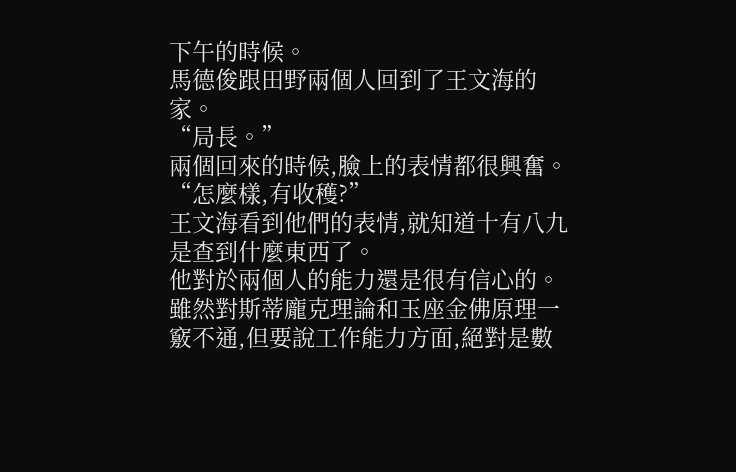下午的時候。
馬德俊跟田野兩個人回到了王文海的家。
“局長。”
兩個回來的時候,臉上的表情都很興奮。
“怎麼樣,有收穫?”
王文海看到他們的表情,就知道十有八九是查到什麼東西了。
他對於兩個人的能力還是很有信心的。
雖然對斯蒂龐克理論和玉座金佛原理一竅不通,但要說工作能力方面,絕對是數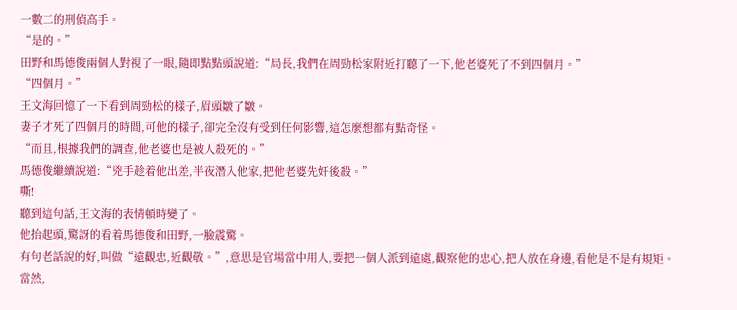一數二的刑偵高手。
“是的。”
田野和馬德俊兩個人對視了一眼,隨即點點頭說道:“局長,我們在周勁松家附近打聽了一下,他老婆死了不到四個月。”
“四個月。”
王文海回憶了一下看到周勁松的樣子,眉頭皺了皺。
妻子才死了四個月的時間,可他的樣子,卻完全沒有受到任何影響,這怎麼想都有點奇怪。
“而且,根據我們的調查,他老婆也是被人殺死的。”
馬德俊繼續說道:“兇手趁着他出差,半夜潛入他家,把他老婆先奸後殺。”
嘶!
聽到這句話,王文海的表情頓時變了。
他抬起頭,驚訝的看着馬德俊和田野,一臉震驚。
有句老話說的好,叫做“遠觀忠,近觀敬。”,意思是官場當中用人,要把一個人派到遠處,觀察他的忠心,把人放在身邊,看他是不是有規矩。
當然,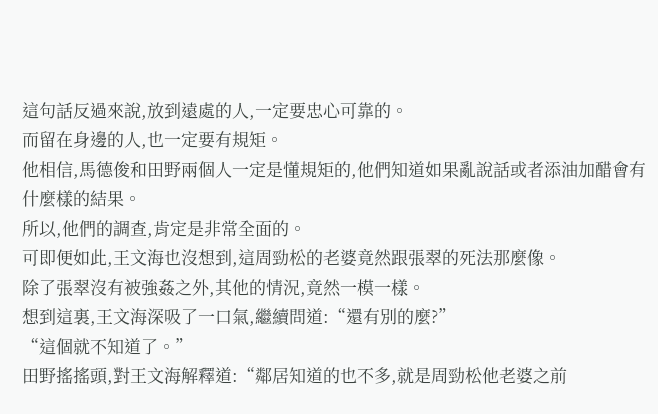這句話反過來說,放到遠處的人,一定要忠心可靠的。
而留在身邊的人,也一定要有規矩。
他相信,馬德俊和田野兩個人一定是懂規矩的,他們知道如果亂說話或者添油加醋會有什麼樣的結果。
所以,他們的調查,肯定是非常全面的。
可即便如此,王文海也沒想到,這周勁松的老婆竟然跟張翠的死法那麼像。
除了張翠沒有被強姦之外,其他的情況,竟然一模一樣。
想到這裏,王文海深吸了一口氣,繼續問道:“還有別的麼?”
“這個就不知道了。”
田野搖搖頭,對王文海解釋道:“鄰居知道的也不多,就是周勁松他老婆之前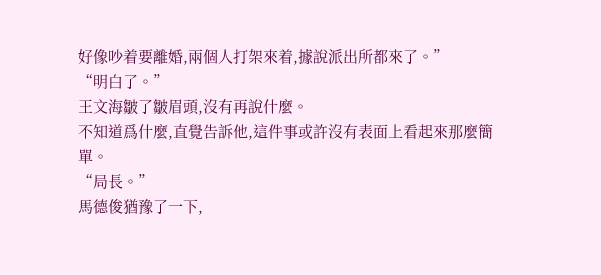好像吵着要離婚,兩個人打架來着,據說派出所都來了。”
“明白了。”
王文海皺了皺眉頭,沒有再說什麼。
不知道爲什麼,直覺告訴他,這件事或許沒有表面上看起來那麼簡單。
“局長。”
馬德俊猶豫了一下,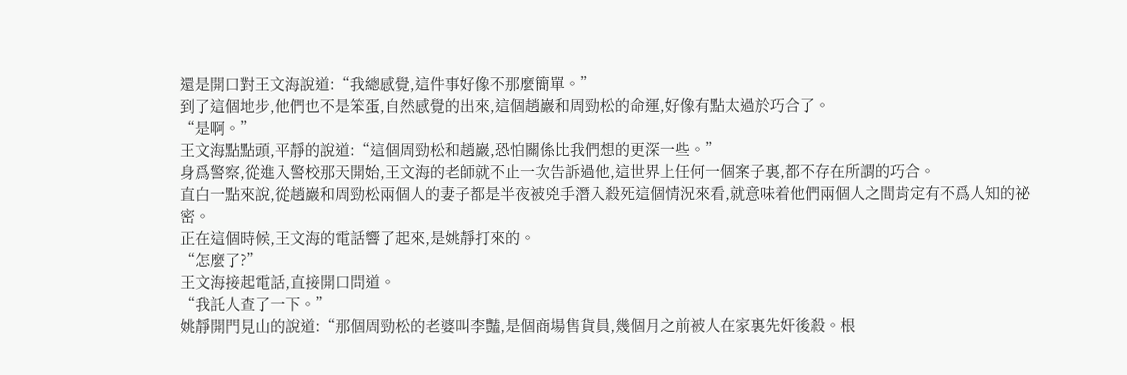還是開口對王文海說道:“我總感覺,這件事好像不那麼簡單。”
到了這個地步,他們也不是笨蛋,自然感覺的出來,這個趙巖和周勁松的命運,好像有點太過於巧合了。
“是啊。”
王文海點點頭,平靜的說道:“這個周勁松和趙巖,恐怕關係比我們想的更深一些。”
身爲警察,從進入警校那天開始,王文海的老師就不止一次告訴過他,這世界上任何一個案子裏,都不存在所謂的巧合。
直白一點來說,從趙巖和周勁松兩個人的妻子都是半夜被兇手潛入殺死這個情況來看,就意味着他們兩個人之間肯定有不爲人知的祕密。
正在這個時候,王文海的電話響了起來,是姚靜打來的。
“怎麼了?”
王文海接起電話,直接開口問道。
“我託人查了一下。”
姚靜開門見山的說道:“那個周勁松的老婆叫李豔,是個商場售貨員,幾個月之前被人在家裏先奸後殺。根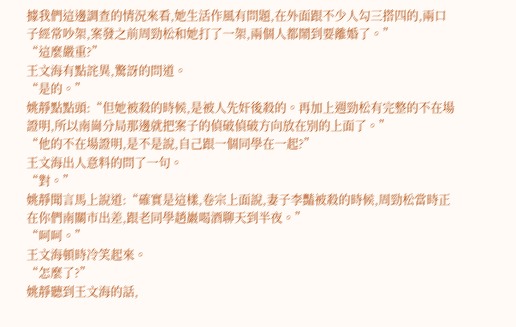據我們這邊調查的情況來看,她生活作風有問題,在外面跟不少人勾三搭四的,兩口子經常吵架,案發之前周勁松和她打了一架,兩個人都鬧到要離婚了。”
“這麼嚴重?”
王文海有點詫異,驚訝的問道。
“是的。”
姚靜點點頭:“但她被殺的時候,是被人先奸後殺的。再加上週勁松有完整的不在場證明,所以南崗分局那邊就把案子的偵破偵破方向放在別的上面了。”
“他的不在場證明,是不是說,自己跟一個同學在一起?”
王文海出人意料的問了一句。
“對。”
姚靜聞言馬上說道:“確實是這樣,卷宗上面說,妻子李豔被殺的時候,周勁松當時正在你們南關市出差,跟老同學趙巖喝酒聊天到半夜。”
“呵呵。”
王文海頓時冷笑起來。
“怎麼了?”
姚靜聽到王文海的話,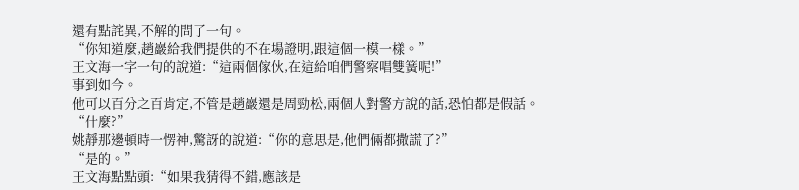還有點詫異,不解的問了一句。
“你知道麼,趙巖給我們提供的不在場證明,跟這個一模一樣。”
王文海一字一句的說道:“這兩個傢伙,在這給咱們警察唱雙簧呢!”
事到如今。
他可以百分之百肯定,不管是趙巖還是周勁松,兩個人對警方說的話,恐怕都是假話。
“什麼?”
姚靜那邊頓時一愣神,驚訝的說道:“你的意思是,他們倆都撒謊了?”
“是的。”
王文海點點頭:“如果我猜得不錯,應該是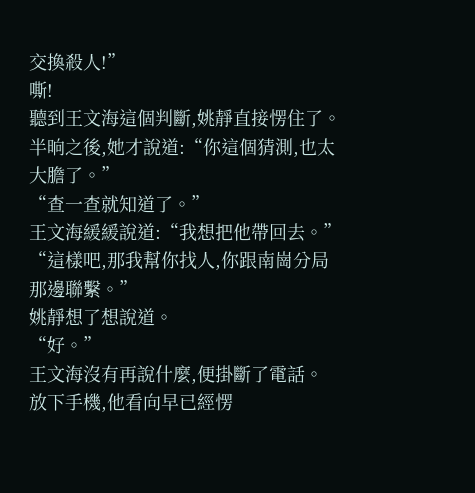交換殺人!”
嘶!
聽到王文海這個判斷,姚靜直接愣住了。
半晌之後,她才說道:“你這個猜測,也太大膽了。”
“查一查就知道了。”
王文海緩緩說道:“我想把他帶回去。”
“這樣吧,那我幫你找人,你跟南崗分局那邊聯繫。”
姚靜想了想說道。
“好。”
王文海沒有再說什麼,便掛斷了電話。
放下手機,他看向早已經愣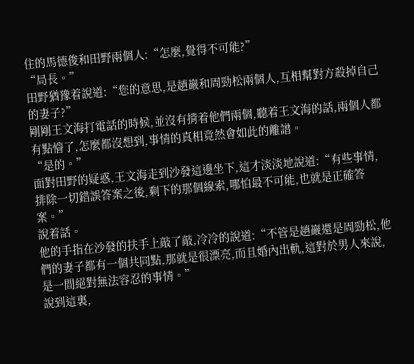住的馬德俊和田野兩個人:“怎麼,覺得不可能?”
“局長。”
田野猶豫着說道:“您的意思,是趙巖和周勁松兩個人,互相幫對方殺掉自己的妻子?”
剛剛王文海打電話的時候,並沒有揹着他們兩個,聽着王文海的話,兩個人都有點懵了,怎麼都沒想到,事情的真相竟然會如此的離譜。
“是的。”
面對田野的疑惑,王文海走到沙發這邊坐下,這才淡淡地說道:“有些事情,排除一切錯誤答案之後,剩下的那個線索,哪怕最不可能,也就是正確答案。”
說着話。
他的手指在沙發的扶手上敲了敲,冷冷的說道:“不管是趙巖還是周勁松,他們的妻子都有一個共同點,那就是很漂亮,而且婚內出軌,這對於男人來說,是一間絕對無法容忍的事情。”
說到這裏,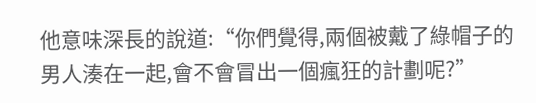他意味深長的說道:“你們覺得,兩個被戴了綠帽子的男人湊在一起,會不會冒出一個瘋狂的計劃呢?”